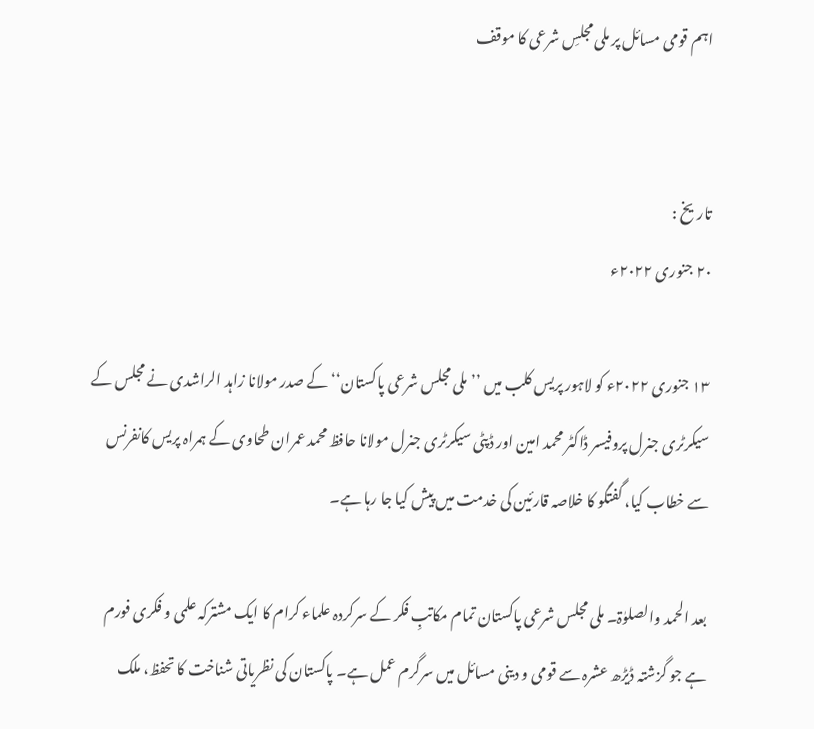اہم قومی مسائل پر ملی مجلسِ شرعی کا موقف


تاریخ :
۲۰ جنوری ۲۰۲۲ء

۱۳ جنوری ۲۰۲۲ء کو لاہور پریس کلب میں ’’ملی مجلس شرعی پاکستان‘‘ کے صدر مولانا زاہد الراشدی نے مجلس کے سیکرٹری جنرل پروفیسر ڈاکٹر محمد امین اور ڈپٹی سیکرٹری جنرل مولانا حافظ محمد عمران طحاوی کے ہمراہ پریس کانفرنس سے خطاب کیا، گفتگو کا خلاصہ قارئین کی خدمت میں پیش کیا جا رہا ہے۔

بعد الحمد والصلوٰۃ۔ ملی مجلس شرعی پاکستان تمام مکاتبِ فکر کے سرکردہ علماء کرام کا ایک مشترکہ علمی و فکری فورم ہے جو گزشتہ ڈیڑھ عشرہ سے قومی و دینی مسائل میں سرگرم عمل ہے۔ پاکستان کی نظریاتی شناخت کا تحفظ، ملک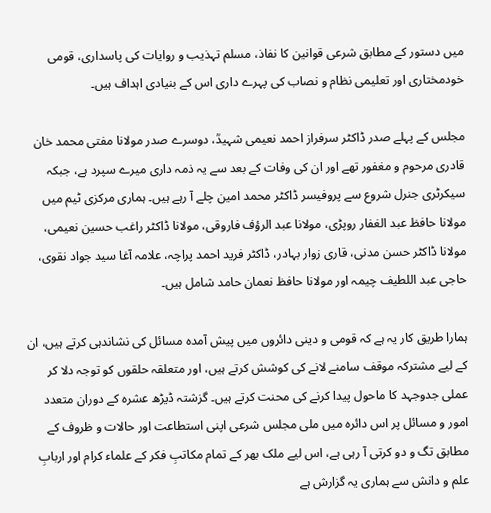میں دستور کے مطابق شرعی قوانین کا نفاذ، مسلم تہذیب و روایات کی پاسداری، قومی خودمختاری اور تعلیمی نظام و نصاب کی پہرے داری اس کے بنیادی اہداف ہیں۔

مجلس کے پہلے صدر ڈاکٹر سرفراز احمد نعیمی شہیدؒ، دوسرے صدر مولانا مفتی محمد خان قادری مرحوم و مغفور تھے اور ان کی وفات کے بعد سے یہ ذمہ داری میرے سپرد ہے، جبکہ سیکرٹری جنرل شروع سے پروفیسر ڈاکٹر محمد امین چلے آ رہے ہیں۔ ہماری مرکزی ٹیم میں مولانا حافظ عبد الغفار روپڑی، مولانا عبد الرؤف فاروقی، مولانا ڈاکٹر راغب حسین نعیمی، مولانا ڈاکٹر حسن مدنی، قاری زوار بہادر، ڈاکٹر فرید احمد پراچہ، علامہ آغا سید جواد نقوی، حاجی عبد اللطیف چیمہ اور مولانا حافظ نعمان حامد شامل ہیں۔

ہمارا طریق کار یہ ہے کہ قومی و دینی دائروں میں پیش آمدہ مسائل کی نشاندہی کرتے ہیں، ان کے لیے مشترکہ موقف سامنے لانے کی کوشش کرتے ہیں، اور متعلقہ حلقوں کو توجہ دلا کر عملی جدوجہد کا ماحول پیدا کرنے کی محنت کرتے ہیں۔ گزشتہ ڈیڑھ عشرہ کے دوران متعدد امور و مسائل پر اس دائرہ میں ملی مجلس شرعی اپنی استطاعت اور حالات و ظروف کے مطابق تگ و دو کرتی آ رہی ہے، اس لیے ملک بھر کے تمام مکاتبِ فکر کے علماء کرام اور اربابِ علم و دانش سے ہماری یہ گزارش ہے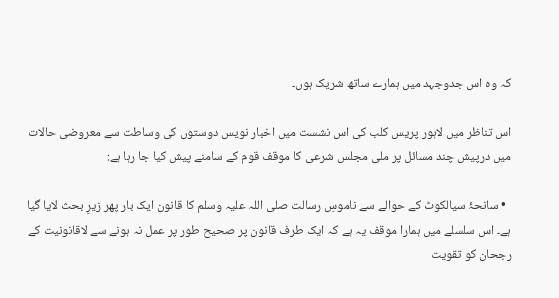کہ وہ اس جدوجہد میں ہمارے ساتھ شریک ہوں۔

اس تناظر میں لاہور پریس کلب کی اس نشست میں اخبار نویس دوستوں کی وساطت سے معروضی حالات میں درپیش چند مسائل پر ملی مجلس شرعی کا موقف قوم کے سامنے پیش کیا جا رہا ہے:

  • سانحۂ سیالکوٹ کے حوالے سے ناموسِ رسالت صلی اللہ علیہ وسلم کا قانون ایک بار پھر زیرِ بحث لایا گیا ہے۔ اس سلسلے میں ہمارا موقف یہ ہے کہ ایک طرف قانون پر صحیح طور پر عمل نہ ہونے سے لاقانونیت کے رجحان کو تقویت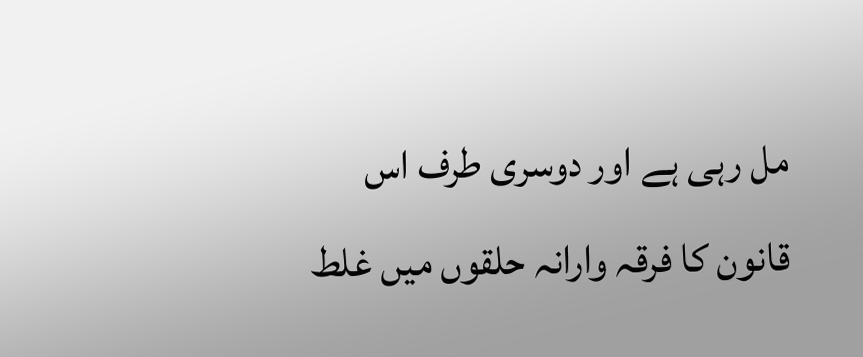مل رہی ہے اور دوسری طرف اس قانون کا فرقہ وارانہ حلقوں میں غلط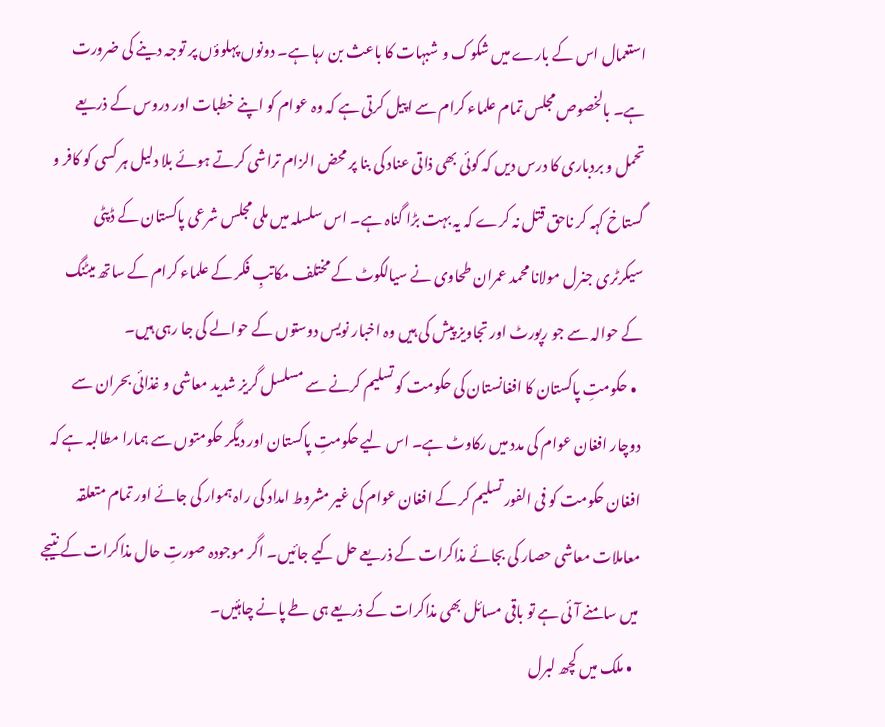استعمال اس کے بارے میں شکوک و شبہات کا باعث بن رہا ہے۔ دونوں پہلوؤں پر توجہ دینے کی ضرورت ہے۔ بالخصوص مجلس تمام علماء کرام سے اپیل کرتی ہے کہ وہ عوام کو اپنے خطبات اور دروس کے ذریعے تحمل و بردباری کا درس دیں کہ کوئی بھی ذاتی عناد کی بنا پر محض الزام تراشی کرتے ہوئے بلا دلیل ہر کسی کو کافر و گستاخ کہہ کر ناحق قتل نہ کرے کہ یہ بہت بڑا گناہ ہے۔ اس سلسلہ میں ملی مجلس شرعی پاکستان کے ڈپٹی سیکرٹری جنرل مولانا محمد عمران طحاوی نے سیالکوٹ کے مختلف مکاتبِ فکر کے علماء کرام کے ساتھ میٹنگ کے حوالہ سے جو رپورٹ اور تجاویز پیش کی ہیں وہ اخبار نویس دوستوں کے حوالے کی جا رہی ہیں۔
  • حکومتِ پاکستان کا افغانستان کی حکومت کو تسلیم کرنے سے مسلسل گریز شدید معاشی و غذائی بحران سے دوچار افغان عوام کی مدد میں رکاوٹ ہے۔ اس لیے حکومتِ پاکستان اور دیگر حکومتوں سے ہمارا مطالبہ ہے کہ افغان حکومت کو فی الفور تسلیم کر کے افغان عوام کی غیر مشروط امداد کی راہ ہموار کی جائے اور تمام متعلقہ معاملات معاشی حصار کی بجائے مذاکرات کے ذریعے حل کیے جائیں۔ اگر موجودہ صورتِ حال مذاکرات کے نتیجے میں سامنے آئی ہے تو باقی مسائل بھی مذاکرات کے ذریعے ہی طے پانے چاہئیں۔
  • ملک میں کچھ لبرل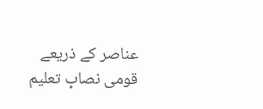عناصر کے ذریعے قومی نصابِ تعلیم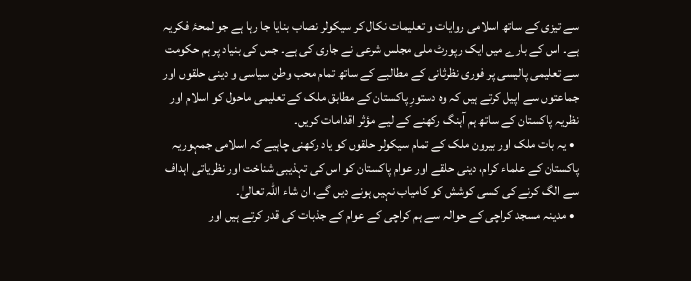سے تیزی کے ساتھ اسلامی روایات و تعلیمات نکال کر سیکولر نصاب بنایا جا رہا ہے جو لمحۂ فکریہ ہے۔ اس کے بارے میں ایک رپورٹ ملی مجلس شرعی نے جاری کی ہے۔ جس کی بنیاد پر ہم حکومت سے تعلیمی پالیسی پر فوری نظرثانی کے مطالبے کے ساتھ تمام محب وطن سیاسی و دینی حلقوں اور جماعتوں سے اپیل کرتے ہیں کہ وہ دستورِ پاکستان کے مطابق ملک کے تعلیمی ماحول کو اسلام اور نظریہ پاکستان کے ساتھ ہم آہنگ رکھنے کے لیے مؤثر اقدامات کریں۔
  • یہ بات ملک اور بیرون ملک کے تمام سیکولر حلقوں کو یاد رکھنی چاہیے کہ اسلامی جمہوریہ پاکستان کے علماء کرام، دینی حلقے اور عوام پاکستان کو اس کی تہذیبی شناخت اور نظریاتی اہداف سے الگ کرنے کی کسی کوشش کو کامیاب نہیں ہونے دیں گے، ان شاء اللہ تعالیٰ۔
  • مدینہ مسجد کراچی کے حوالہ سے ہم کراچی کے عوام کے جذبات کی قدر کرتے ہیں اور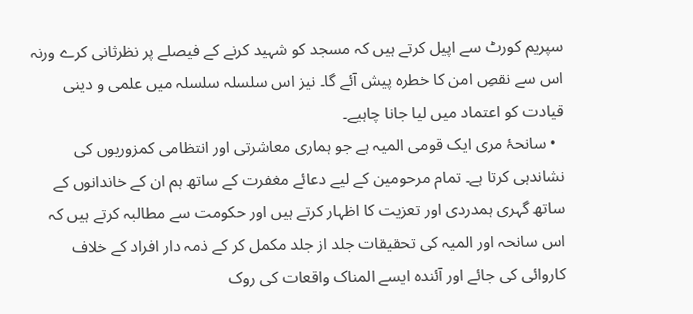سپریم کورٹ سے اپیل کرتے ہیں کہ مسجد کو شہید کرنے کے فیصلے پر نظرثانی کرے ورنہ اس سے نقصِ امن کا خطرہ پیش آئے گا۔ نیز اس سلسلہ سلسلہ میں علمی و دینی قیادت کو اعتماد میں لیا جانا چاہیے۔
  • سانحۂ مری ایک قومی المیہ ہے جو ہماری معاشرتی اور انتظامی کمزوریوں کی نشاندہی کرتا ہے۔ تمام مرحومین کے لیے دعائے مغفرت کے ساتھ ہم ان کے خاندانوں کے ساتھ گہری ہمدردی اور تعزیت کا اظہار کرتے ہیں اور حکومت سے مطالبہ کرتے ہیں کہ اس سانحہ اور المیہ کی تحقیقات جلد از جلد مکمل کر کے ذمہ دار افراد کے خلاف کاروائی کی جائے اور آئندہ ایسے المناک واقعات کی روک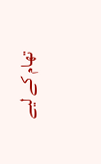تھام کے لیے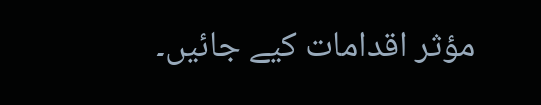مؤثر اقدامات کیے جائیں۔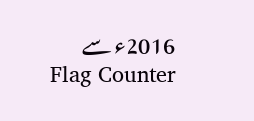2016ء سے
Flag Counter